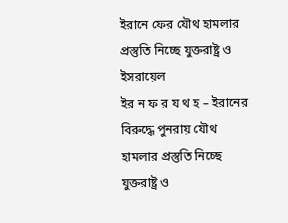ইরানে ফের যৌথ হামলার প্রস্তুতি নিচ্ছে যুক্তরাষ্ট্র ও ইসরায়েল
ইর ন ফ র য থ হ – ইরানের বিরুদ্ধে পুনরায় যৌথ হামলার প্রস্তুতি নিচ্ছে যুক্তরাষ্ট্র ও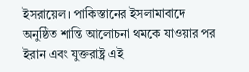ইসরায়েল। পাকিস্তানের ইসলামাবাদে অনুষ্ঠিত শান্তি আলোচনা থমকে যাওয়ার পর ইরান এবং যুক্তরাষ্ট্র এই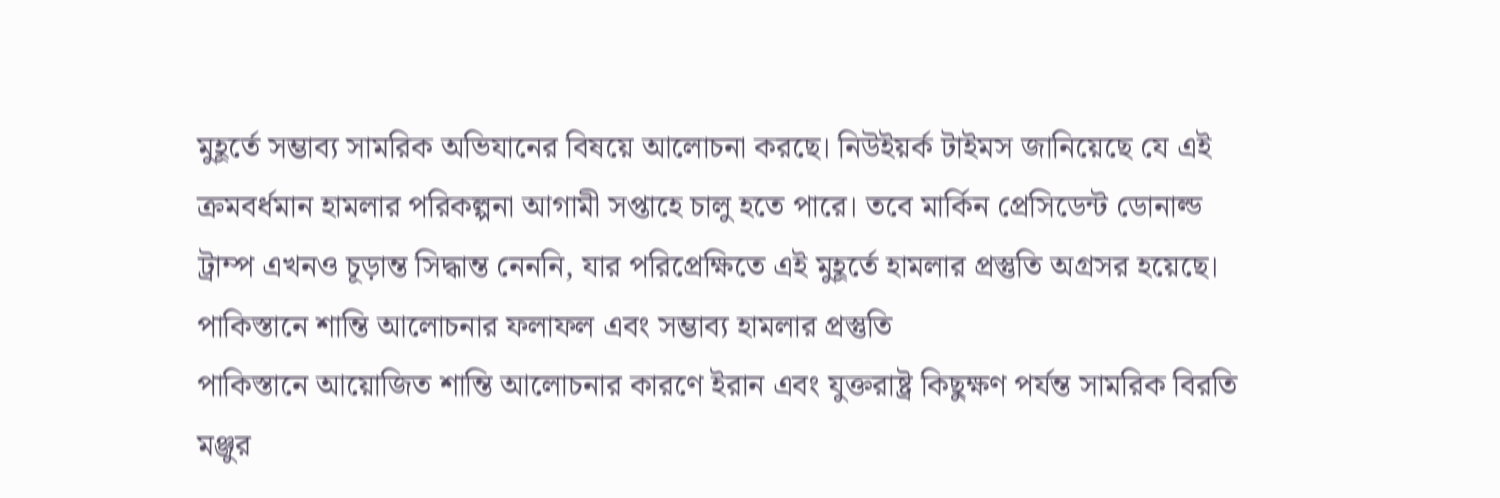মুহূর্তে সম্ভাব্য সামরিক অভিযানের বিষয়ে আলোচনা করছে। নিউইয়র্ক টাইমস জানিয়েছে যে এই ক্রমবর্ধমান হামলার পরিকল্পনা আগামী সপ্তাহে চালু হতে পারে। তবে মার্কিন প্রেসিডেন্ট ডোনাল্ড ট্রাম্প এখনও চূড়ান্ত সিদ্ধান্ত নেননি, যার পরিপ্রেক্ষিতে এই মুহূর্তে হামলার প্রস্তুতি অগ্রসর হয়েছে।
পাকিস্তানে শান্তি আলোচনার ফলাফল এবং সম্ভাব্য হামলার প্রস্তুতি
পাকিস্তানে আয়োজিত শান্তি আলোচনার কারণে ইরান এবং যুক্তরাষ্ট্র কিছুক্ষণ পর্যন্ত সামরিক বিরতি মঞ্জুর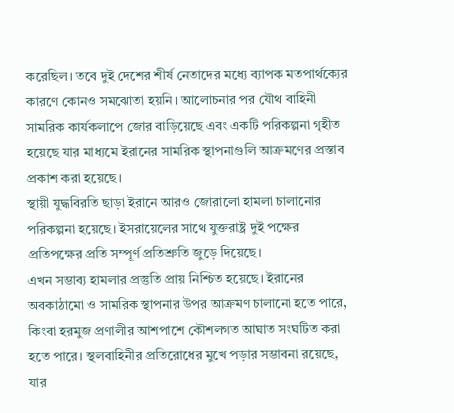করেছিল। তবে দুই দেশের শীর্ষ নেতাদের মধ্যে ব্যাপক মতপার্থক্যের কারণে কোনও সমঝোতা হয়নি। আলোচনার পর যৌথ বাহিনী সামরিক কার্যকলাপে জোর বাড়িয়েছে এবং একটি পরিকল্পনা গৃহীত হয়েছে যার মাধ্যমে ইরানের সামরিক স্থাপনাগুলি আক্রমণের প্রস্তাব প্রকাশ করা হয়েছে।
স্থায়ী যুদ্ধবিরতি ছাড়া ইরানে আরও জোরালো হামলা চালানোর পরিকল্পনা হয়েছে। ইসরায়েলের সাথে যুক্তরাষ্ট্র দুই পক্ষের প্রতিপক্ষের প্রতি সম্পূর্ণ প্রতিশ্রুতি জুড়ে দিয়েছে।
এখন সম্ভাব্য হামলার প্রস্তুতি প্রায় নিশ্চিত হয়েছে। ইরানের অবকাঠামো ও সামরিক স্থাপনার উপর আক্রমণ চালানো হতে পারে, কিংবা হরমুজ প্রণালীর আশপাশে কৌশলগত আঘাত সংঘটিত করা হতে পারে। স্থলবাহিনীর প্রতিরোধের মুখে পড়ার সম্ভাবনা রয়েছে, যার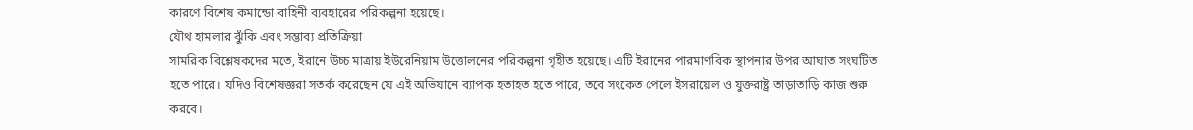কারণে বিশেষ কমান্ডো বাহিনী ব্যবহারের পরিকল্পনা হয়েছে।
যৌথ হামলার ঝুঁকি এবং সম্ভাব্য প্রতিক্রিয়া
সামরিক বিশ্লেষকদের মতে, ইরানে উচ্চ মাত্রায় ইউরেনিয়াম উত্তোলনের পরিকল্পনা গৃহীত হয়েছে। এটি ইরানের পারমাণবিক স্থাপনার উপর আঘাত সংঘটিত হতে পারে। যদিও বিশেষজ্ঞরা সতর্ক করেছেন যে এই অভিযানে ব্যাপক হতাহত হতে পারে, তবে সংকেত পেলে ইসরায়েল ও যুক্তরাষ্ট্র তাড়াতাড়ি কাজ শুরু করবে।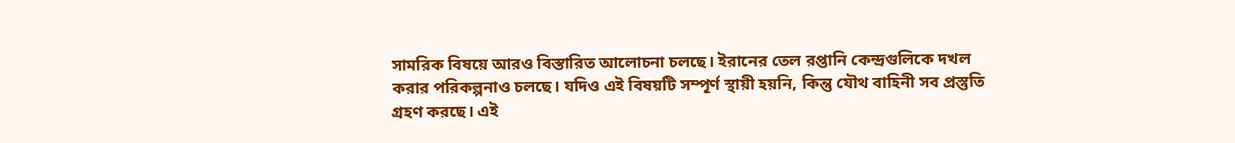সামরিক বিষয়ে আরও বিস্তারিত আলোচনা চলছে। ইরানের তেল রপ্তানি কেন্দ্রগুলিকে দখল করার পরিকল্পনাও চলছে। যদিও এই বিষয়টি সম্পূর্ণ স্থায়ী হয়নি, কিন্তু যৌথ বাহিনী সব প্রস্তুতি গ্রহণ করছে। এই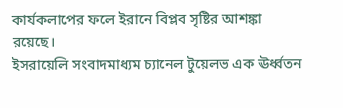কার্যকলাপের ফলে ইরানে বিপ্লব সৃষ্টির আশঙ্কা রয়েছে।
ইসরায়েলি সংবাদমাধ্যম চ্যানেল টুয়েলভ এক ঊর্ধ্বতন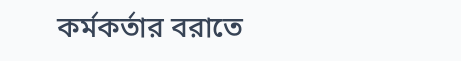কর্মকর্তার বরাতে